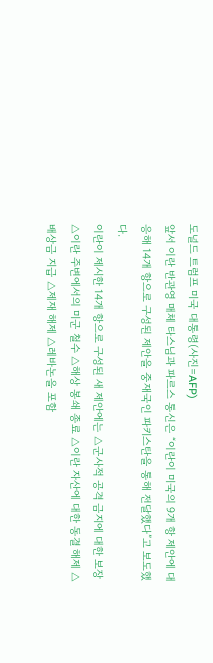도널드 트럼프 미국 대통령(사진=AFP)
앞서 이란 반관영 매체 타스님과 파르스 통신은 “이란이 미국의 9개 항 제안에 대응해 14개 항으로 구성된 제안을 중재국인 파키스탄을 통해 전달했다”고 보도했다.
이란이 제시한 14개 항으로 구성된 새 제안에는 △군사적 공격 금지에 대한 보장 △이란 주변에서의 미군 철수 △해상 봉쇄 종료 △이란 자산에 대한 동결 해제 △배상금 지급 △제재 해제 △레바논을 포함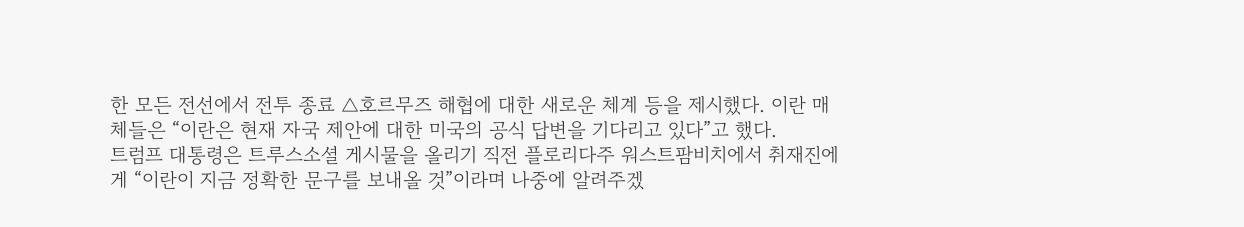한 모든 전선에서 전투 종료 △호르무즈 해협에 대한 새로운 체계 등을 제시했다. 이란 매체들은 “이란은 현재 자국 제안에 대한 미국의 공식 답변을 기다리고 있다”고 했다.
트럼프 대통령은 트루스소셜 게시물을 올리기 직전 플로리다주 워스트팜비치에서 취재진에게 “이란이 지금 정확한 문구를 보내올 것”이라며 나중에 알려주겠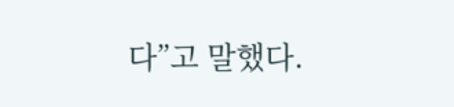다”고 말했다.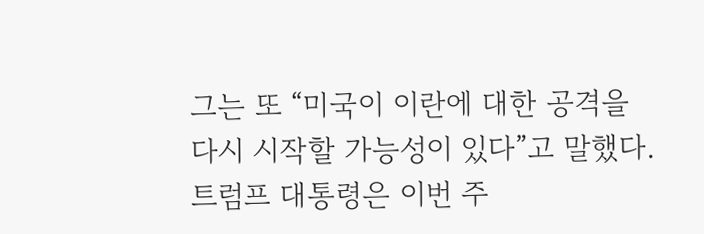그는 또 “미국이 이란에 대한 공격을 다시 시작할 가능성이 있다”고 말했다.
트럼프 대통령은 이번 주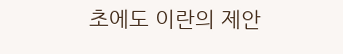초에도 이란의 제안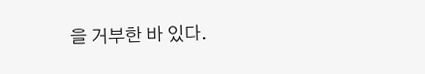을 거부한 바 있다.